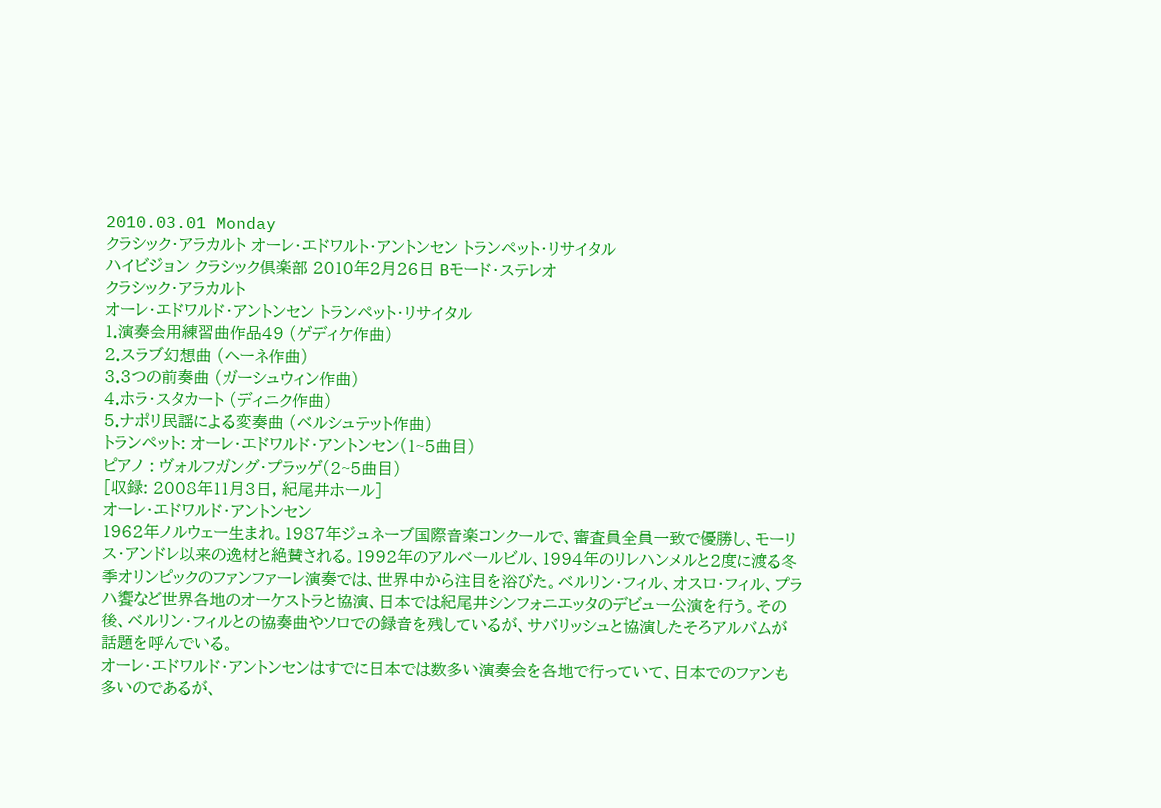2010.03.01 Monday
クラシック・アラカルト オーレ・エドワルト・アントンセン トランペット・リサイタル
ハイビジョン クラシック倶楽部 2010年2月26日 Bモード・ステレオ
クラシック・アラカルト
オーレ・エドワルド・アントンセン トランペット・リサイタル
1.演奏会用練習曲作品49 (ゲディケ作曲)
2.スラブ幻想曲 (ヘーネ作曲)
3.3つの前奏曲 (ガーシュウィン作曲)
4.ホラ・スタカート (ディニク作曲)
5.ナポリ民謡による変奏曲 (ベルシュテット作曲)
トランペット: オーレ・エドワルド・アントンセン(1~5曲目)
ピアノ : ヴォルフガング・プラッゲ(2~5曲目)
[収録: 2008年11月3日, 紀尾井ホール]
オーレ・エドワルド・アントンセン
1962年ノルウェー生まれ。1987年ジュネーブ国際音楽コンクールで、審査員全員一致で優勝し、モーリス・アンドレ以来の逸材と絶賛される。1992年のアルベールビル、1994年のリレハンメルと2度に渡る冬季オリンピックのファンファーレ演奏では、世界中から注目を浴びた。ベルリン・フィル、オスロ・フィル、プラハ饗など世界各地のオーケストラと協演、日本では紀尾井シンフォニエッタのデビュー公演を行う。その後、ベルリン・フィルとの協奏曲やソロでの録音を残しているが、サバリッシュと協演したそろアルバムが話題を呼んでいる。
オーレ・エドワルド・アントンセンはすでに日本では数多い演奏会を各地で行っていて、日本でのファンも多いのであるが、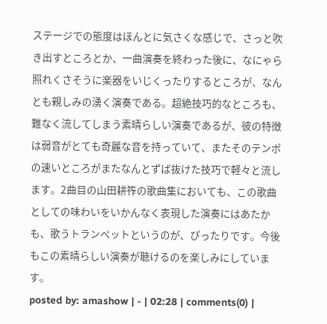ステージでの態度はほんとに気さくな感じで、さっと吹き出すところとか、一曲演奏を終わった後に、なにゃら照れくさそうに楽器をいじくったりするところが、なんとも親しみの湧く演奏である。超絶技巧的なところも、難なく流してしまう素晴らしい演奏であるが、彼の特徴は弱音がとても奇麗な音を持っていて、またそのテンポの速いところがまたなんとずば抜けた技巧で軽々と流します。2曲目の山田耕筰の歌曲集においても、この歌曲としての味わいをいかんなく表現した演奏にはあたかも、歌うトランペットというのが、ぴったりです。今後もこの素晴らしい演奏が聴けるのを楽しみにしています。
posted by: amashow | - | 02:28 | comments(0) |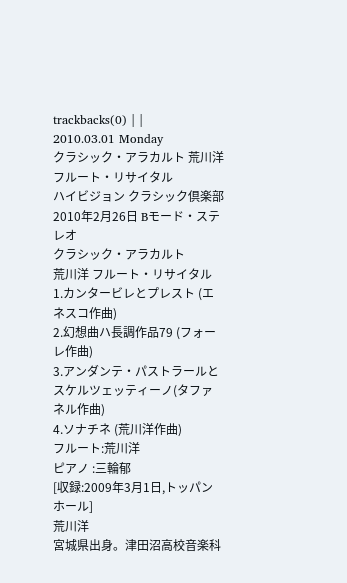trackbacks(0) | |
2010.03.01 Monday
クラシック・アラカルト 荒川洋 フルート・リサイタル
ハイビジョン クラシック倶楽部 2010年2月26日 Bモード・ステレオ
クラシック・アラカルト
荒川洋 フルート・リサイタル
1.カンタービレとプレスト (エネスコ作曲)
2.幻想曲ハ長調作品79 (フォーレ作曲)
3.アンダンテ・パストラールとスケルツェッティーノ(タファネル作曲)
4.ソナチネ (荒川洋作曲)
フルート:荒川洋
ピアノ :三輪郁
[収録:2009年3月1日,トッパンホール]
荒川洋
宮城県出身。津田沼高校音楽科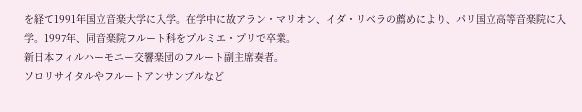を経て1991年国立音楽大学に入学。在学中に故アラン・マリオン、イダ・リベラの薦めにより、パリ国立高等音楽院に入学。1997年、同音楽院フルート科をプルミエ・プリで卒業。
新日本フィルハーモニー交響楽団のフルート副主席奏者。
ソロリサイタルやフルートアンサンブルなど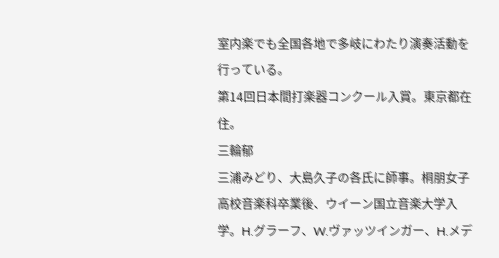室内楽でも全国各地で多岐にわたり演奏活動を行っている。
第14回日本間打楽器コンクール入賞。東京都在住。
三輪郁
三浦みどり、大島久子の各氏に師事。桐朋女子高校音楽科卒業後、ウイーン国立音楽大学入学。H.グラーフ、W.ヴァッツインガー、H.メデ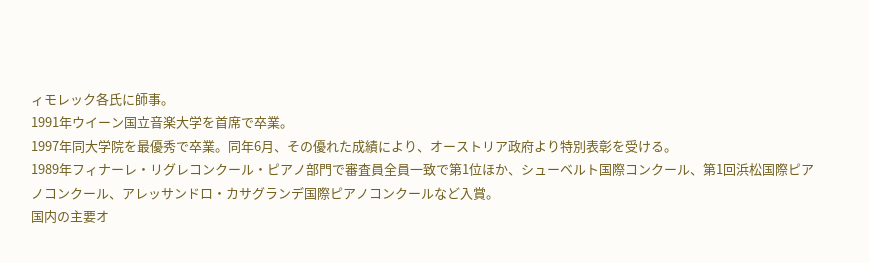ィモレック各氏に師事。
1991年ウイーン国立音楽大学を首席で卒業。
1997年同大学院を最優秀で卒業。同年6月、その優れた成績により、オーストリア政府より特別表彰を受ける。
1989年フィナーレ・リグレコンクール・ピアノ部門で審査員全員一致で第1位ほか、シューベルト国際コンクール、第1回浜松国際ピアノコンクール、アレッサンドロ・カサグランデ国際ピアノコンクールなど入賞。
国内の主要オ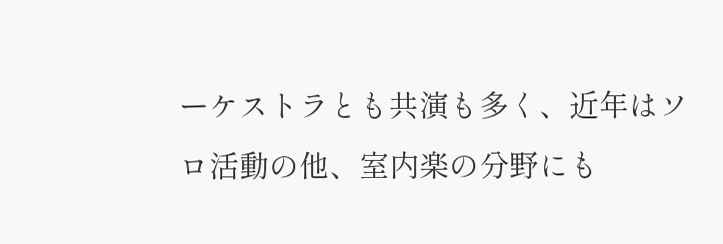ーケストラとも共演も多く、近年はソロ活動の他、室内楽の分野にも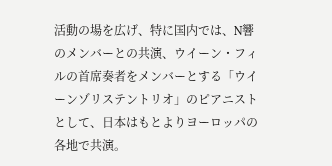活動の場を広げ、特に国内では、N響のメンバーとの共演、ウイーン・フィルの首席奏者をメンバーとする「ウイーンゾリステントリオ」のピアニストとして、日本はもとよりヨーロッパの各地で共演。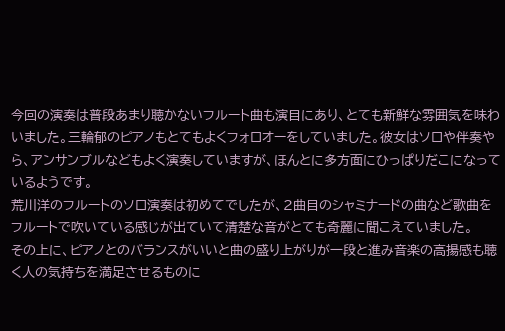今回の演奏は普段あまり聴かないフルート曲も演目にあり、とても新鮮な雰囲気を味わいました。三輪郁のピアノもとてもよくフォロオーをしていました。彼女はソロや伴奏やら、アンサンブルなどもよく演奏していますが、ほんとに多方面にひっぱりだこになっているようです。
荒川洋のフルートのソロ演奏は初めてでしたが、2曲目のシャミナードの曲など歌曲をフルートで吹いている感じが出ていて清楚な音がとても奇麗に聞こえていました。
その上に、ピアノとのバランスがいいと曲の盛り上がりが一段と進み音楽の高揚感も聴く人の気持ちを満足させるものに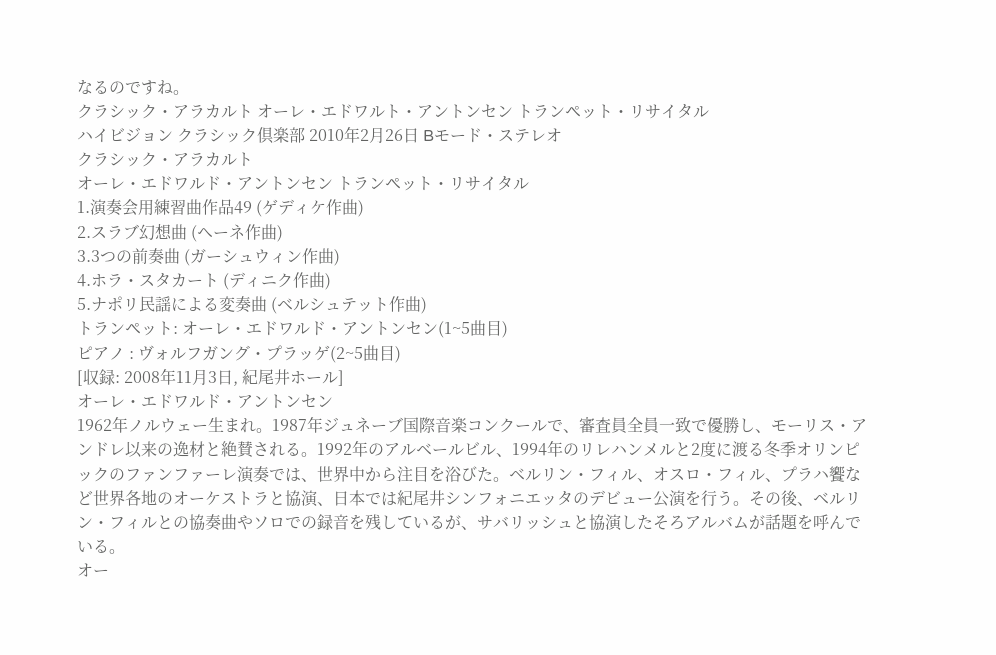なるのですね。
クラシック・アラカルト オーレ・エドワルト・アントンセン トランペット・リサイタル
ハイビジョン クラシック倶楽部 2010年2月26日 Bモード・ステレオ
クラシック・アラカルト
オーレ・エドワルド・アントンセン トランペット・リサイタル
1.演奏会用練習曲作品49 (ゲディケ作曲)
2.スラブ幻想曲 (ヘーネ作曲)
3.3つの前奏曲 (ガーシュウィン作曲)
4.ホラ・スタカート (ディニク作曲)
5.ナポリ民謡による変奏曲 (ベルシュテット作曲)
トランペット: オーレ・エドワルド・アントンセン(1~5曲目)
ピアノ : ヴォルフガング・プラッゲ(2~5曲目)
[収録: 2008年11月3日, 紀尾井ホール]
オーレ・エドワルド・アントンセン
1962年ノルウェー生まれ。1987年ジュネーブ国際音楽コンクールで、審査員全員一致で優勝し、モーリス・アンドレ以来の逸材と絶賛される。1992年のアルベールビル、1994年のリレハンメルと2度に渡る冬季オリンピックのファンファーレ演奏では、世界中から注目を浴びた。ベルリン・フィル、オスロ・フィル、プラハ饗など世界各地のオーケストラと協演、日本では紀尾井シンフォニエッタのデビュー公演を行う。その後、ベルリン・フィルとの協奏曲やソロでの録音を残しているが、サバリッシュと協演したそろアルバムが話題を呼んでいる。
オー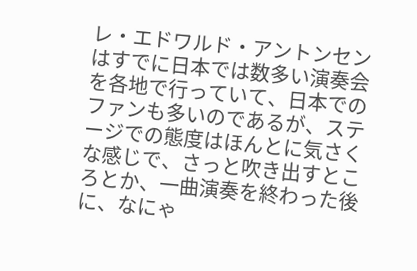レ・エドワルド・アントンセンはすでに日本では数多い演奏会を各地で行っていて、日本でのファンも多いのであるが、ステージでの態度はほんとに気さくな感じで、さっと吹き出すところとか、一曲演奏を終わった後に、なにゃ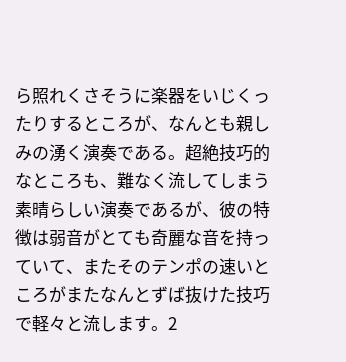ら照れくさそうに楽器をいじくったりするところが、なんとも親しみの湧く演奏である。超絶技巧的なところも、難なく流してしまう素晴らしい演奏であるが、彼の特徴は弱音がとても奇麗な音を持っていて、またそのテンポの速いところがまたなんとずば抜けた技巧で軽々と流します。2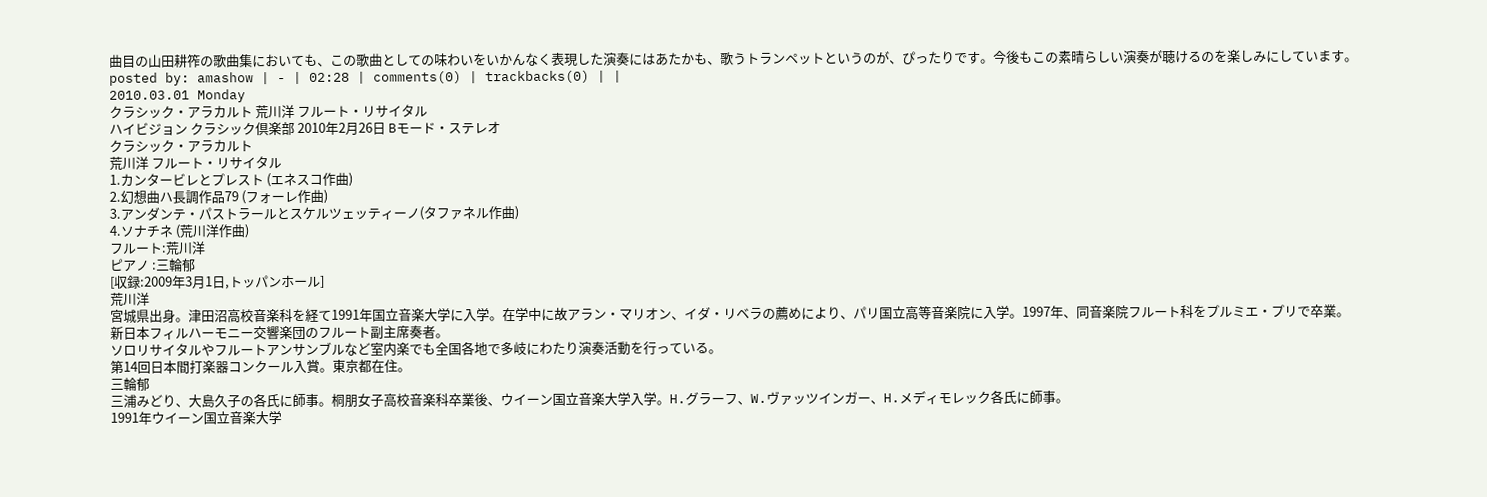曲目の山田耕筰の歌曲集においても、この歌曲としての味わいをいかんなく表現した演奏にはあたかも、歌うトランペットというのが、ぴったりです。今後もこの素晴らしい演奏が聴けるのを楽しみにしています。
posted by: amashow | - | 02:28 | comments(0) | trackbacks(0) | |
2010.03.01 Monday
クラシック・アラカルト 荒川洋 フルート・リサイタル
ハイビジョン クラシック倶楽部 2010年2月26日 Bモード・ステレオ
クラシック・アラカルト
荒川洋 フルート・リサイタル
1.カンタービレとプレスト (エネスコ作曲)
2.幻想曲ハ長調作品79 (フォーレ作曲)
3.アンダンテ・パストラールとスケルツェッティーノ(タファネル作曲)
4.ソナチネ (荒川洋作曲)
フルート:荒川洋
ピアノ :三輪郁
[収録:2009年3月1日,トッパンホール]
荒川洋
宮城県出身。津田沼高校音楽科を経て1991年国立音楽大学に入学。在学中に故アラン・マリオン、イダ・リベラの薦めにより、パリ国立高等音楽院に入学。1997年、同音楽院フルート科をプルミエ・プリで卒業。
新日本フィルハーモニー交響楽団のフルート副主席奏者。
ソロリサイタルやフルートアンサンブルなど室内楽でも全国各地で多岐にわたり演奏活動を行っている。
第14回日本間打楽器コンクール入賞。東京都在住。
三輪郁
三浦みどり、大島久子の各氏に師事。桐朋女子高校音楽科卒業後、ウイーン国立音楽大学入学。H.グラーフ、W.ヴァッツインガー、H.メディモレック各氏に師事。
1991年ウイーン国立音楽大学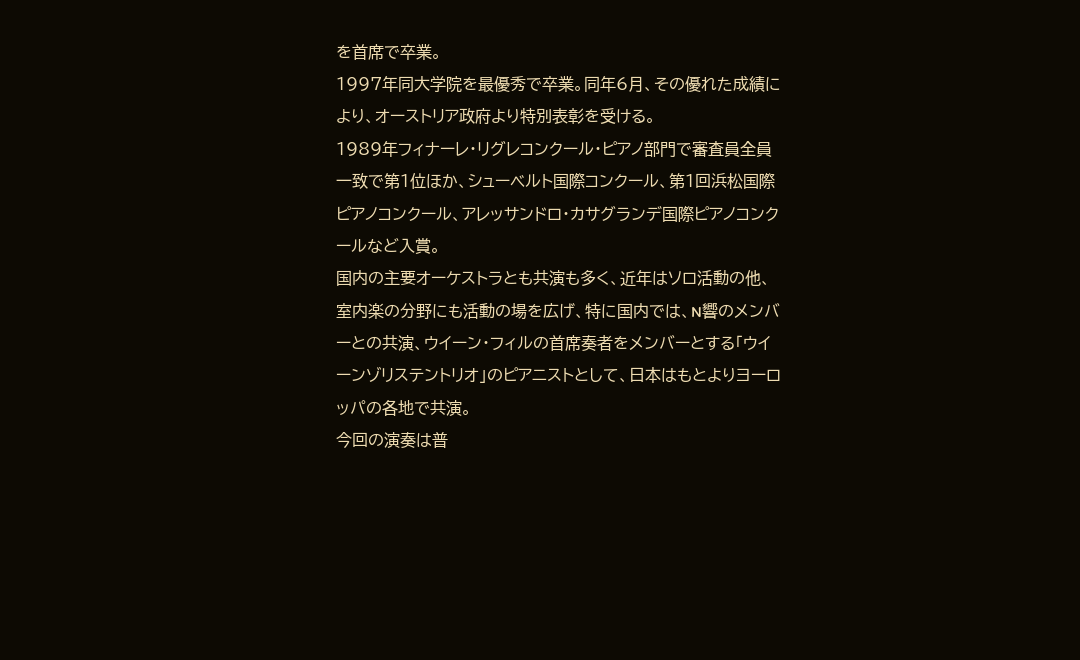を首席で卒業。
1997年同大学院を最優秀で卒業。同年6月、その優れた成績により、オーストリア政府より特別表彰を受ける。
1989年フィナーレ・リグレコンクール・ピアノ部門で審査員全員一致で第1位ほか、シューベルト国際コンクール、第1回浜松国際ピアノコンクール、アレッサンドロ・カサグランデ国際ピアノコンクールなど入賞。
国内の主要オーケストラとも共演も多く、近年はソロ活動の他、室内楽の分野にも活動の場を広げ、特に国内では、N響のメンバーとの共演、ウイーン・フィルの首席奏者をメンバーとする「ウイーンゾリステントリオ」のピアニストとして、日本はもとよりヨーロッパの各地で共演。
今回の演奏は普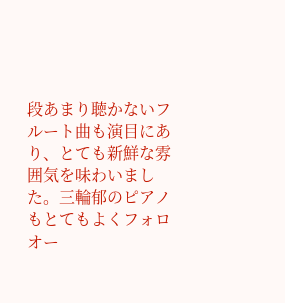段あまり聴かないフルート曲も演目にあり、とても新鮮な雰囲気を味わいました。三輪郁のピアノもとてもよくフォロオー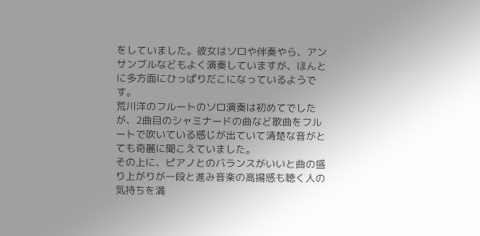をしていました。彼女はソロや伴奏やら、アンサンブルなどもよく演奏していますが、ほんとに多方面にひっぱりだこになっているようです。
荒川洋のフルートのソロ演奏は初めてでしたが、2曲目のシャミナードの曲など歌曲をフルートで吹いている感じが出ていて清楚な音がとても奇麗に聞こえていました。
その上に、ピアノとのバランスがいいと曲の盛り上がりが一段と進み音楽の高揚感も聴く人の気持ちを満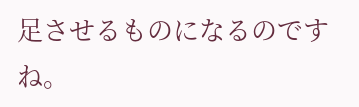足させるものになるのですね。